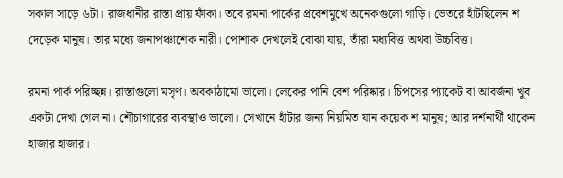সকাল সাড়ে ৬টা। রাজধানীর রাস্তা প্রায় ফাঁকা। তবে রমনা পার্কের প্রবেশমুখে অনেকগুলো গাড়ি। ভেতরে হাঁটছিলেন শ দেড়েক মানুষ। তার মধ্যে জনাপঞ্চাশেক নারী। পোশাক দেখলেই বোঝা যায়, তাঁরা মধ্যবিত্ত অথবা উচ্চবিত্ত।

রমনা পার্ক পরিচ্ছন্ন। রাস্তাগুলো মসৃণ। অবকাঠামো ভালো। লেকের পানি বেশ পরিষ্কার। চিপসের প্যাকেট বা আবর্জনা খুব একটা দেখা গেল না। শৌচাগারের ব্যবস্থাও ভালো। সেখানে হাঁটার জন্য নিয়মিত যান কয়েক শ মানুষ; আর দর্শনার্থী থাকেন হাজার হাজার।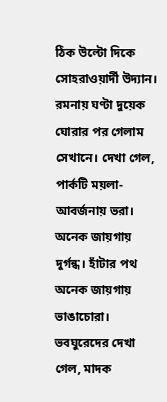ঠিক উল্টো দিকে সোহরাওয়ার্দী উদ্যান। রমনায় ঘণ্টা দুয়েক ঘোরার পর গেলাম সেখানে। দেখা গেল, পার্কটি ময়লা-আবর্জনায় ভরা। অনেক জায়গায় দুর্গন্ধ। হাঁটার পথ অনেক জায়গায় ভাঙাচোরা। ভবঘুরেদের দেখা গেল, মাদক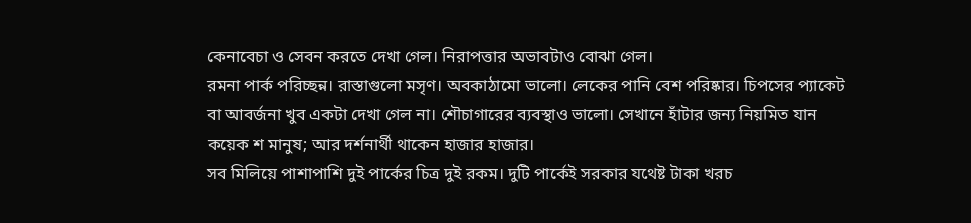কেনাবেচা ও সেবন করতে দেখা গেল। নিরাপত্তার অভাবটাও বোঝা গেল।
রমনা পার্ক পরিচ্ছন্ন। রাস্তাগুলো মসৃণ। অবকাঠামো ভালো। লেকের পানি বেশ পরিষ্কার। চিপসের প্যাকেট বা আবর্জনা খুব একটা দেখা গেল না। শৌচাগারের ব্যবস্থাও ভালো। সেখানে হাঁটার জন্য নিয়মিত যান কয়েক শ মানুষ; আর দর্শনার্থী থাকেন হাজার হাজার।
সব মিলিয়ে পাশাপাশি দুই পার্কের চিত্র দুই রকম। দুটি পার্কেই সরকার যথেষ্ট টাকা খরচ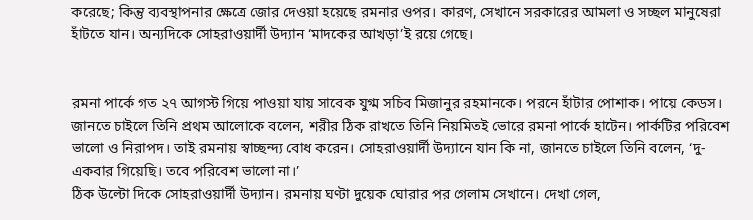করেছে; কিন্তু ব্যবস্থাপনার ক্ষেত্রে জোর দেওয়া হয়েছে রমনার ওপর। কারণ, সেখানে সরকারের আমলা ও সচ্ছল মানুষেরা হাঁটতে যান। অন্যদিকে সোহরাওয়ার্দী উদ্যান ‘মাদকের আখড়া’ই রয়ে গেছে।


রমনা পার্কে গত ২৭ আগস্ট গিয়ে পাওয়া যায় সাবেক যুগ্ম সচিব মিজানুর রহমানকে। পরনে হাঁটার পোশাক। পায়ে কেডস। জানতে চাইলে তিনি প্রথম আলোকে বলেন, শরীর ঠিক রাখতে তিনি নিয়মিতই ভোরে রমনা পার্কে হাটেন। পার্কটির পরিবেশ ভালো ও নিরাপদ। তাই রমনায় স্বাচ্ছন্দ্য বোধ করেন। সোহরাওয়ার্দী উদ্যানে যান কি না, জানতে চাইলে তিনি বলেন, ‘দু-একবার গিয়েছি। তবে পরিবেশ ভালো না।’
ঠিক উল্টো দিকে সোহরাওয়ার্দী উদ্যান। রমনায় ঘণ্টা দুয়েক ঘোরার পর গেলাম সেখানে। দেখা গেল,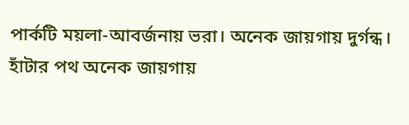পার্কটি ময়লা-আবর্জনায় ভরা। অনেক জায়গায় দুর্গন্ধ। হাঁটার পথ অনেক জায়গায়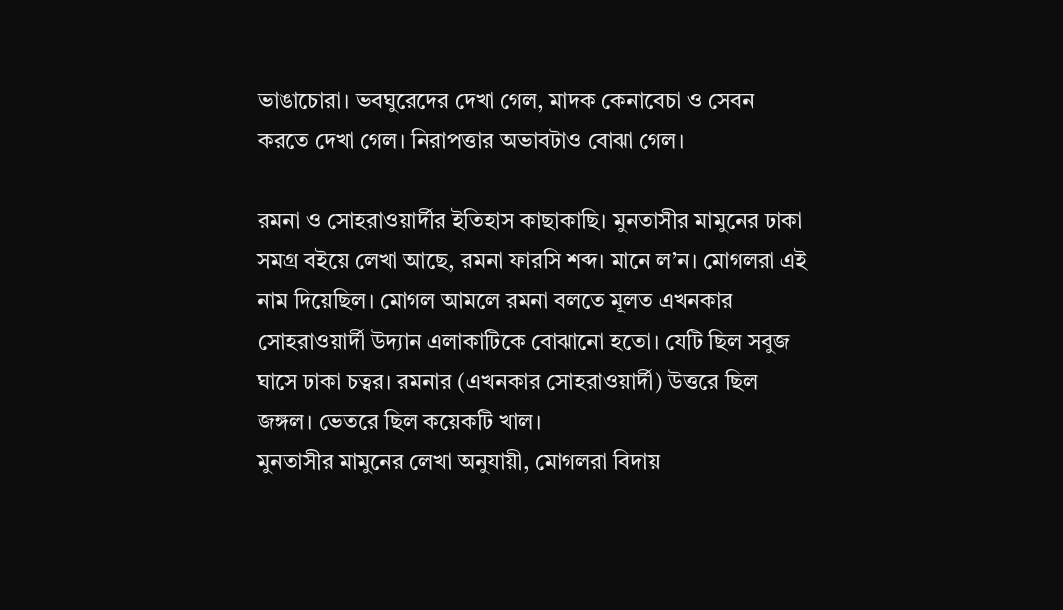ভাঙাচোরা। ভবঘুরেদের দেখা গেল, মাদক কেনাবেচা ও সেবন করতে দেখা গেল। নিরাপত্তার অভাবটাও বোঝা গেল।

রমনা ও সোহরাওয়ার্দীর ইতিহাস কাছাকাছি। মুনতাসীর মামুনের ঢাকা সমগ্র বইয়ে লেখা আছে, রমনা ফারসি শব্দ। মানে ল’ন। মোগলরা এই নাম দিয়েছিল। মোগল আমলে রমনা বলতে মূলত এখনকার সোহরাওয়ার্দী উদ্যান এলাকাটিকে বোঝানো হতো। যেটি ছিল সবুজ ঘাসে ঢাকা চত্বর। রমনার (এখনকার সোহরাওয়ার্দী) উত্তরে ছিল জঙ্গল। ভেতরে ছিল কয়েকটি খাল।
মুনতাসীর মামুনের লেখা অনুযায়ী, মোগলরা বিদায়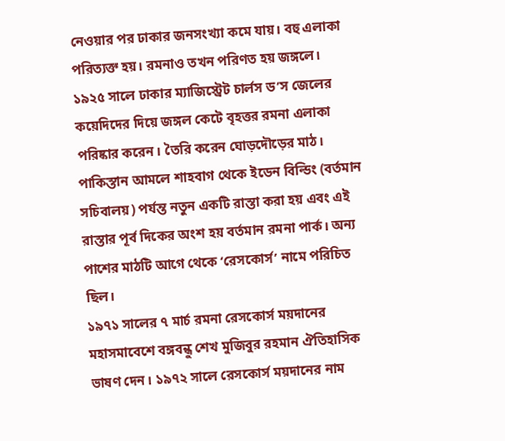নেওয়ার পর ঢাকার জনসংখ্যা কমে যায়। বহু এলাকা পরিত্যক্ত হয়। রমনাও তখন পরিণত হয় জঙ্গলে।
১৯২৫ সালে ঢাকার ম্যাজিস্ট্রেট চার্লস ড’স জেলের কয়েদিদের দিয়ে জঙ্গল কেটে বৃহত্তর রমনা এলাকা পরিষ্কার করেন। তৈরি করেন ঘোড়দৌড়ের মাঠ। পাকিস্তান আমলে শাহবাগ থেকে ইডেন বিল্ডিং (বর্তমান সচিবালয়) পর্যন্ত নতুন একটি রাস্তা করা হয় এবং এই রাস্তার পূর্ব দিকের অংশ হয় বর্তমান রমনা পার্ক। অন্য পাশের মাঠটি আগে থেকে ‘রেসকোর্স’ নামে পরিচিত ছিল।
১৯৭১ সালের ৭ মার্চ রমনা রেসকোর্স ময়দানের মহাসমাবেশে বঙ্গবন্ধু শেখ মুজিবুর রহমান ঐতিহাসিক ভাষণ দেন। ১৯৭২ সালে রেসকোর্স ময়দানের নাম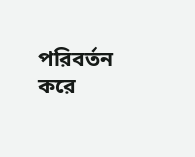পরিবর্তন করে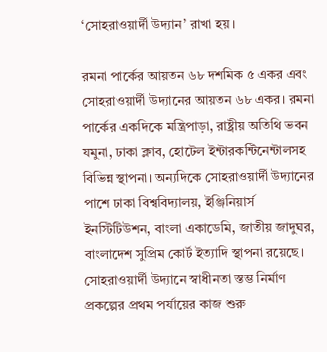‘সোহরাওয়ার্দী উদ্যান’ রাখা হয়।

রমনা পার্কের আয়তন ৬৮ দশমিক ৫ একর এবং সোহরাওয়ার্দী উদ্যানের আয়তন ৬৮ একর। রমনা পার্কের একদিকে মন্ত্রিপাড়া, রাষ্ট্রীয় অতিথি ভবন যমুনা, ঢাকা ক্লাব, হোটেল ইন্টারকন্টিনেন্টালসহ বিভিন্ন স্থাপনা। অন্যদিকে সোহরাওয়ার্দী উদ্যানের পাশে ঢাকা বিশ্ববিদ্যালয়, ইঞ্জিনিয়ার্স ইনস্টিটিউশন, বাংলা একাডেমি, জাতীয় জাদুঘর, বাংলাদেশ সুপ্রিম কোর্ট ইত্যাদি স্থাপনা রয়েছে।
সোহরাওয়ার্দী উদ্যানে স্বাধীনতা স্তম্ভ নির্মাণ প্রকল্পের প্রথম পর্যায়ের কাজ শুরু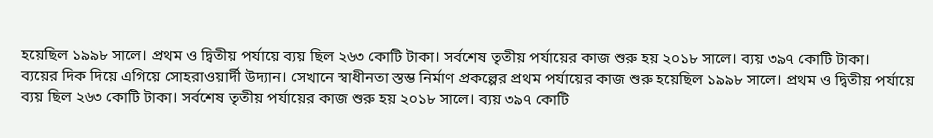হয়েছিল ১৯৯৮ সালে। প্রথম ও দ্বিতীয় পর্যায়ে ব্যয় ছিল ২৬৩ কোটি টাকা। সর্বশেষ তৃতীয় পর্যায়ের কাজ শুরু হয় ২০১৮ সালে। ব্যয় ৩৯৭ কোটি টাকা।
ব্যয়ের দিক দিয়ে এগিয়ে সোহরাওয়ার্দী উদ্যান। সেখানে স্বাধীনতা স্তম্ভ নির্মাণ প্রকল্পের প্রথম পর্যায়ের কাজ শুরু হয়েছিল ১৯৯৮ সালে। প্রথম ও দ্বিতীয় পর্যায়ে ব্যয় ছিল ২৬৩ কোটি টাকা। সর্বশেষ তৃতীয় পর্যায়ের কাজ শুরু হয় ২০১৮ সালে। ব্যয় ৩৯৭ কোটি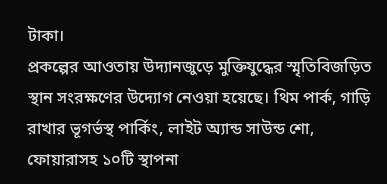টাকা।
প্রকল্পের আওতায় উদ্যানজুড়ে মুক্তিযুদ্ধের স্মৃতিবিজড়িত স্থান সংরক্ষণের উদ্যোগ নেওয়া হয়েছে। থিম পার্ক, গাড়ি রাখার ভূগর্ভস্থ পার্কিং, লাইট অ্যান্ড সাউন্ড শো, ফোয়ারাসহ ১০টি স্থাপনা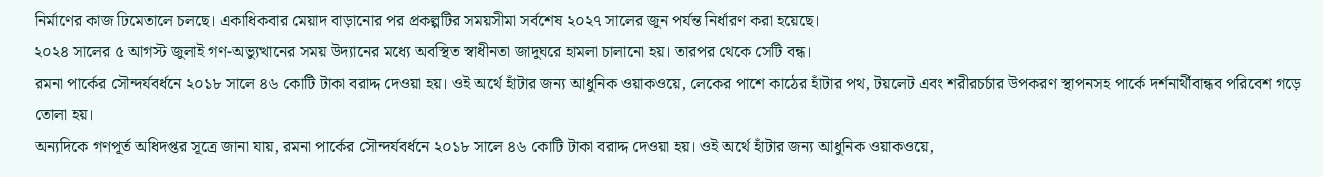নির্মাণের কাজ ঢিমেতালে চলছে। একাধিকবার মেয়াদ বাড়ানোর পর প্রকল্পটির সময়সীমা সর্বশেষ ২০২৭ সালের জুন পর্যন্ত নির্ধারণ করা হয়েছে।
২০২৪ সালের ৫ আগস্ট জুলাই গণ-অভ্যুত্থানের সময় উদ্যানের মধ্যে অবস্থিত স্বাধীনতা জাদুঘরে হামলা চালানো হয়। তারপর থেকে সেটি বন্ধ।
রমনা পার্কের সৌন্দর্যবর্ধনে ২০১৮ সালে ৪৬ কোটি টাকা বরাদ্দ দেওয়া হয়। ওই অর্থে হাঁটার জন্য আধুনিক ওয়াকওয়ে, লেকের পাশে কাঠের হাঁটার পথ, টয়লেট এবং শরীরচর্চার উপকরণ স্থাপনসহ পার্কে দর্শনার্থীবান্ধব পরিবেশ গড়ে তোলা হয়।
অন্যদিকে গণপূর্ত অধিদপ্তর সূত্রে জানা যায়, রমনা পার্কের সৌন্দর্যবর্ধনে ২০১৮ সালে ৪৬ কোটি টাকা বরাদ্দ দেওয়া হয়। ওই অর্থে হাঁটার জন্য আধুনিক ওয়াকওয়ে,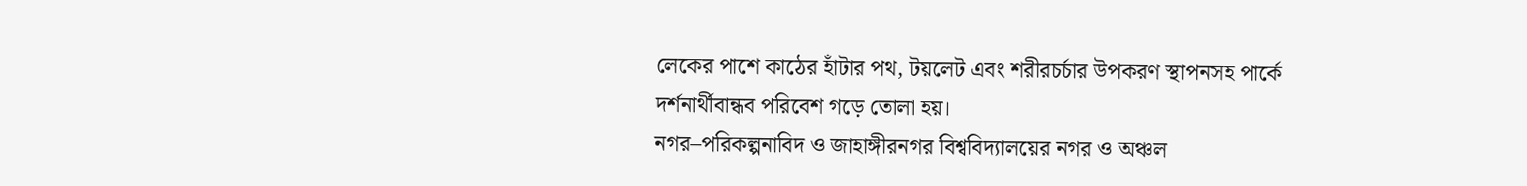লেকের পাশে কাঠের হাঁটার পথ, টয়লেট এবং শরীরচর্চার উপকরণ স্থাপনসহ পার্কে দর্শনার্থীবান্ধব পরিবেশ গড়ে তোলা হয়।
নগর–পরিকল্পনাবিদ ও জাহাঙ্গীরনগর বিশ্ববিদ্যালয়ের নগর ও অঞ্চল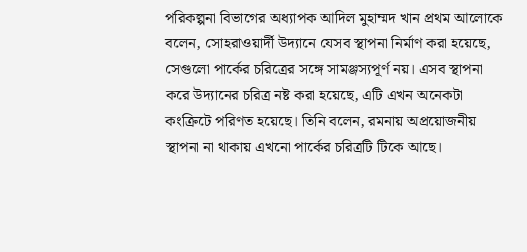পরিকল্পনা বিভাগের অধ্যাপক আদিল মুহাম্মদ খান প্রথম আলোকে বলেন, সোহরাওয়ার্দী উদ্যানে যেসব স্থাপনা নির্মাণ করা হয়েছে, সেগুলো পার্কের চরিত্রের সঙ্গে সামঞ্জস্যপূর্ণ নয়। এসব স্থাপনা করে উদ্যানের চরিত্র নষ্ট করা হয়েছে, এটি এখন অনেকটা কংক্রিটে পরিণত হয়েছে। তিনি বলেন, রমনায় অপ্রয়োজনীয় স্থাপনা না থাকায় এখনো পার্কের চরিত্রটি টিকে আছে।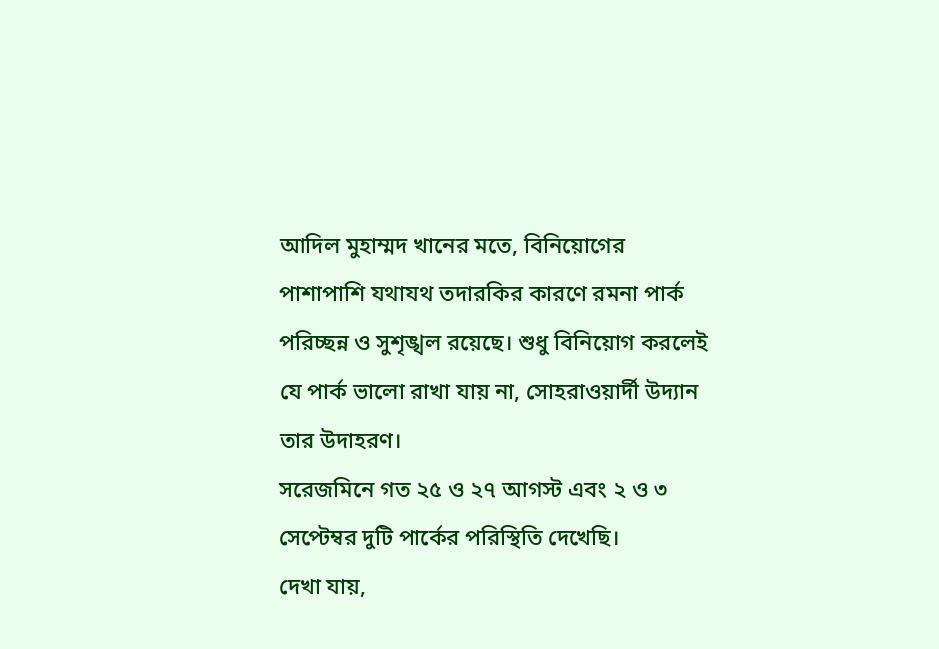আদিল মুহাম্মদ খানের মতে, বিনিয়োগের পাশাপাশি যথাযথ তদারকির কারণে রমনা পার্ক পরিচ্ছন্ন ও সুশৃঙ্খল রয়েছে। শুধু বিনিয়োগ করলেই যে পার্ক ভালো রাখা যায় না, সোহরাওয়ার্দী উদ্যান তার উদাহরণ।
সরেজমিনে গত ২৫ ও ২৭ আগস্ট এবং ২ ও ৩ সেপ্টেম্বর দুটি পার্কের পরিস্থিতি দেখেছি।
দেখা যায়,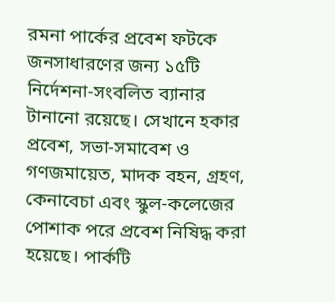রমনা পার্কের প্রবেশ ফটকে জনসাধারণের জন্য ১৫টি নির্দেশনা-সংবলিত ব্যানার টানানো রয়েছে। সেখানে হকার প্রবেশ, সভা-সমাবেশ ও গণজমায়েত, মাদক বহন, গ্রহণ, কেনাবেচা এবং স্কুল-কলেজের পোশাক পরে প্রবেশ নিষিদ্ধ করা হয়েছে। পার্কটি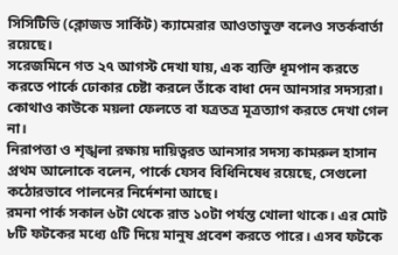সিসিটিভি (ক্লোজড সার্কিট) ক্যামেরার আওতাভুক্ত বলেও সতর্কবার্তা রয়েছে।
সরেজমিনে গত ২৭ আগস্ট দেখা যায়, এক ব্যক্তি ধূমপান করতে করতে পার্কে ঢোকার চেষ্টা করলে তাঁকে বাধা দেন আনসার সদস্যরা। কোথাও কাউকে ময়লা ফেলতে বা যত্রতত্র মূত্রত্যাগ করতে দেখা গেল না।
নিরাপত্তা ও শৃঙ্খলা রক্ষায় দায়িত্বরত আনসার সদস্য কামরুল হাসান প্রথম আলোকে বলেন, পার্কে যেসব বিধিনিষেধ রয়েছে, সেগুলো কঠোরভাবে পালনের নির্দেশনা আছে।
রমনা পার্ক সকাল ৬টা থেকে রাত ১০টা পর্যন্ত খোলা থাকে। এর মোট ৮টি ফটকের মধ্যে ৫টি দিয়ে মানুষ প্রবেশ করতে পারে। এসব ফটকে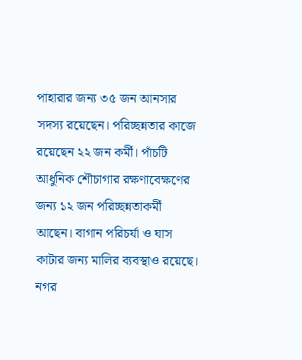পাহারার জন্য ৩৫ জন আনসার সদস্য রয়েছেন। পরিচ্ছন্নতার কাজে রয়েছেন ২২ জন কর্মী। পাঁচটি আধুনিক শৌচাগার রক্ষণাবেক্ষণের জন্য ১২ জন পরিচ্ছন্নতাকর্মী আছেন। বাগান পরিচর্যা ও ঘাস কাটার জন্য মালির ব্যবস্থাও রয়েছে।
নগর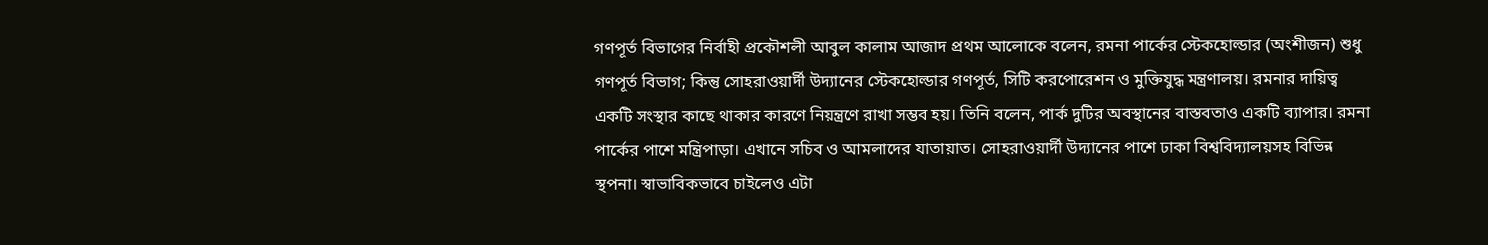গণপূর্ত বিভাগের নির্বাহী প্রকৌশলী আবুল কালাম আজাদ প্রথম আলোকে বলেন, রমনা পার্কের স্টেকহোল্ডার (অংশীজন) শুধু গণপূর্ত বিভাগ; কিন্তু সোহরাওয়ার্দী উদ্যানের স্টেকহোল্ডার গণপূর্ত, সিটি করপোরেশন ও মুক্তিযুদ্ধ মন্ত্রণালয়। রমনার দায়িত্ব একটি সংস্থার কাছে থাকার কারণে নিয়ন্ত্রণে রাখা সম্ভব হয়। তিনি বলেন, পার্ক দুটির অবস্থানের বাস্তবতাও একটি ব্যাপার। রমনা পার্কের পাশে মন্ত্রিপাড়া। এখানে সচিব ও আমলাদের যাতায়াত। সোহরাওয়ার্দী উদ্যানের পাশে ঢাকা বিশ্ববিদ্যালয়সহ বিভিন্ন স্থপনা। স্বাভাবিকভাবে চাইলেও এটা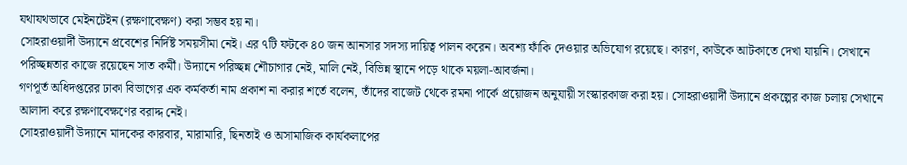যথাযথভাবে মেইনটেইন (রক্ষণাবেক্ষণ) করা সম্ভব হয় না।
সোহরাওয়ার্দী উদ্যানে প্রবেশের নির্দিষ্ট সময়সীমা নেই। এর ৭টি ফটকে ৪০ জন আনসার সদস্য দায়িত্ব পালন করেন। অবশ্য ফাঁকি দেওয়ার অভিযোগ রয়েছে। কারণ, কাউকে আটকাতে দেখা যায়নি। সেখানে পরিচ্ছন্নতার কাজে রয়েছেন সাত কর্মী। উদ্যানে পরিচ্ছন্ন শৌচাগার নেই, মালি নেই, বিভিন্ন স্থানে পড়ে থাকে ময়লা-আবর্জনা।
গণপূর্ত অধিদপ্তরের ঢাকা বিভাগের এক কর্মকর্তা নাম প্রকাশ না করার শর্তে বলেন, তাঁদের বাজেট থেকে রমনা পার্কে প্রয়োজন অনুযায়ী সংস্কারকাজ করা হয়। সোহরাওয়ার্দী উদ্যানে প্রকল্পের কাজ চলায় সেখানে আলাদা করে রক্ষণাবেক্ষণের বরাদ্দ নেই।
সোহরাওয়ার্দী উদ্যানে মাদকের কারবার, মারামারি, ছিনতাই ও অসামাজিক কার্যকলাপের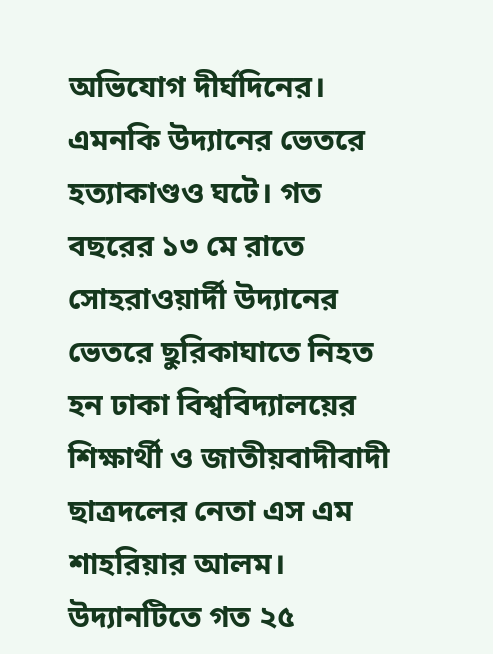অভিযোগ দীর্ঘদিনের। এমনকি উদ্যানের ভেতরে হত্যাকাণ্ডও ঘটে। গত বছরের ১৩ মে রাতে সোহরাওয়ার্দী উদ্যানের ভেতরে ছুরিকাঘাতে নিহত হন ঢাকা বিশ্ববিদ্যালয়ের শিক্ষার্থী ও জাতীয়বাদীবাদী ছাত্রদলের নেতা এস এম শাহরিয়ার আলম।
উদ্যানটিতে গত ২৫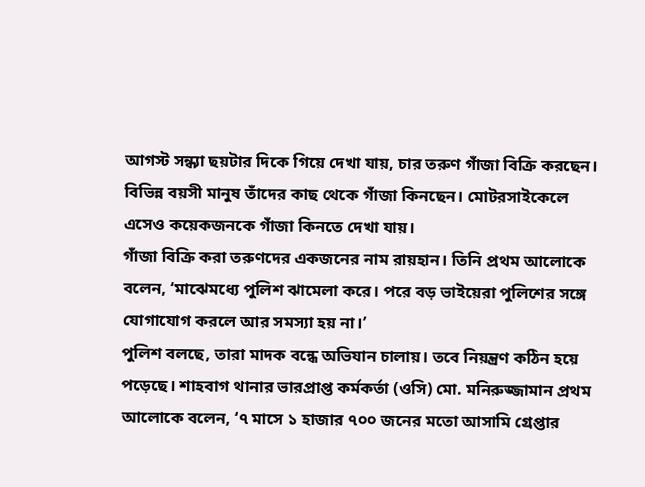আগস্ট সন্ধ্যা ছয়টার দিকে গিয়ে দেখা যায়, চার তরুণ গাঁজা বিক্রি করছেন। বিভিন্ন বয়সী মানুষ তাঁদের কাছ থেকে গাঁজা কিনছেন। মোটরসাইকেলে এসেও কয়েকজনকে গাঁজা কিনতে দেখা যায়।
গাঁজা বিক্রি করা তরুণদের একজনের নাম রায়হান। তিনি প্রথম আলোকে বলেন, ‘মাঝেমধ্যে পুলিশ ঝামেলা করে। পরে বড় ভাইয়েরা পুলিশের সঙ্গে যোগাযোগ করলে আর সমস্যা হয় না।’
পুলিশ বলছে, তারা মাদক বন্ধে অভিযান চালায়। তবে নিয়ন্ত্রণ কঠিন হয়ে পড়েছে। শাহবাগ থানার ভারপ্রাপ্ত কর্মকর্তা (ওসি) মো. মনিরুজ্জামান প্রথম আলোকে বলেন, ‘৭ মাসে ১ হাজার ৭০০ জনের মতো আসামি গ্রেপ্তার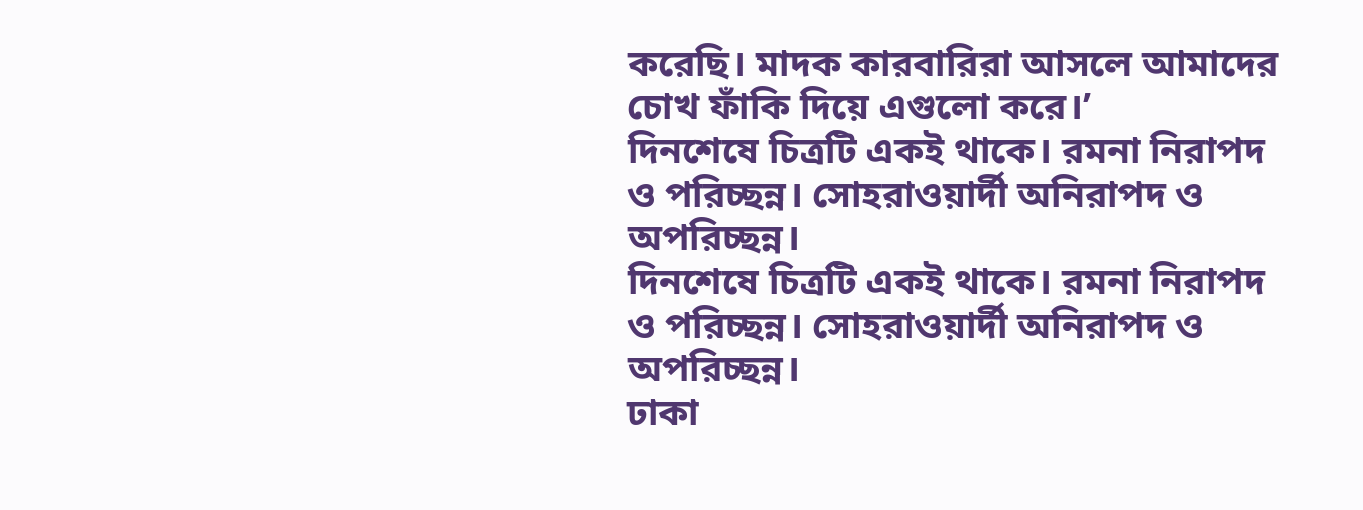করেছি। মাদক কারবারিরা আসলে আমাদের চোখ ফাঁকি দিয়ে এগুলো করে।’
দিনশেষে চিত্রটি একই থাকে। রমনা নিরাপদ ও পরিচ্ছন্ন। সোহরাওয়ার্দী অনিরাপদ ও অপরিচ্ছন্ন।
দিনশেষে চিত্রটি একই থাকে। রমনা নিরাপদ ও পরিচ্ছন্ন। সোহরাওয়ার্দী অনিরাপদ ও অপরিচ্ছন্ন।
ঢাকা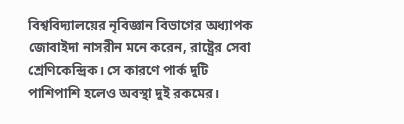বিশ্ববিদ্যালয়ের নৃবিজ্ঞান বিভাগের অধ্যাপক জোবাইদা নাসরীন মনে করেন, রাষ্ট্রের সেবা শ্রেণিকেন্দ্রিক। সে কারণে পার্ক দুটি পাশিপাশি হলেও অবস্থা দুই রকমের।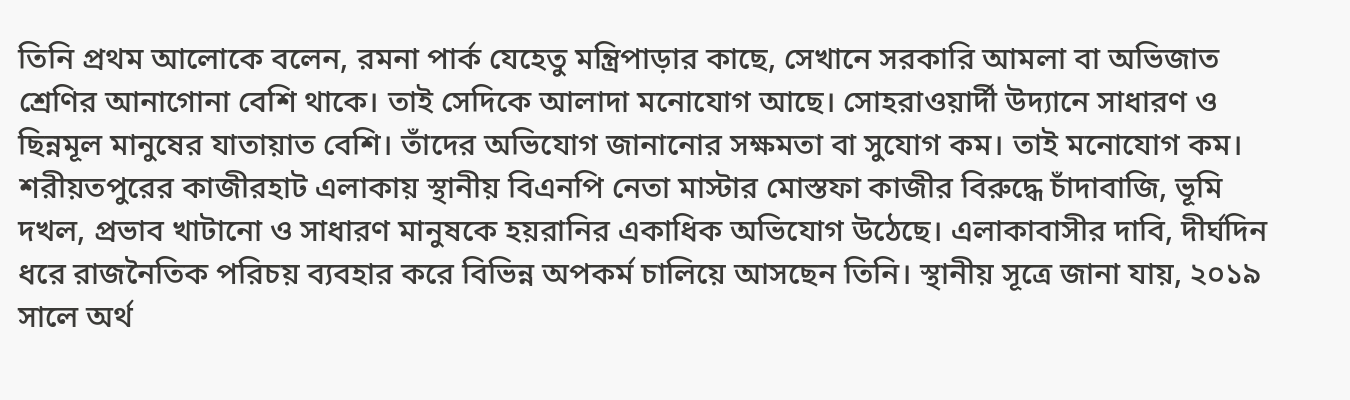তিনি প্রথম আলোকে বলেন, রমনা পার্ক যেহেতু মন্ত্রিপাড়ার কাছে, সেখানে সরকারি আমলা বা অভিজাত শ্রেণির আনাগোনা বেশি থাকে। তাই সেদিকে আলাদা মনোযোগ আছে। সোহরাওয়ার্দী উদ্যানে সাধারণ ও ছিন্নমূল মানুষের যাতায়াত বেশি। তাঁদের অভিযোগ জানানোর সক্ষমতা বা সুযোগ কম। তাই মনোযোগ কম।
শরীয়তপুরের কাজীরহাট এলাকায় স্থানীয় বিএনপি নেতা মাস্টার মোস্তফা কাজীর বিরুদ্ধে চাঁদাবাজি, ভূমি দখল, প্রভাব খাটানো ও সাধারণ মানুষকে হয়রানির একাধিক অভিযোগ উঠেছে। এলাকাবাসীর দাবি, দীর্ঘদিন ধরে রাজনৈতিক পরিচয় ব্যবহার করে বিভিন্ন অপকর্ম চালিয়ে আসছেন তিনি। স্থানীয় সূত্রে জানা যায়, ২০১৯ সালে অর্থ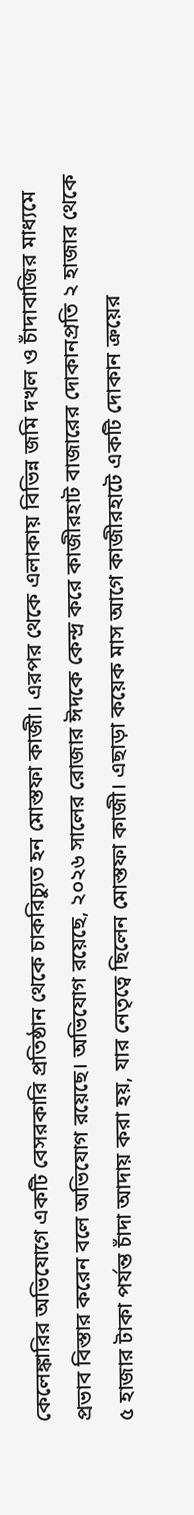কেলেঙ্কারির অভিযোগে একটি বেসরকারি প্রতিষ্ঠান থেকে চাকরিচ্যুত হন মোস্তফা কাজী। এরপর থেকে এলাকায় বিভিন্ন জমি দখল ও চাঁদাবাজির মাধ্যমে প্রভাব বিস্তার করেন বলে অভিযোগ রয়েছে। অভিযোগ রয়েছে, ২০২৬ সালের রোজার ঈদকে কেন্দ্র করে কাজীরহাট বাজারের দোকানপ্রতি ২ হাজার থেকে ৫ হাজার টাকা পর্যন্ত চাঁদা আদায় করা হয়, যার নেতৃত্বে ছিলেন মোস্তফা কাজী। এছাড়া কয়েক মাস আগে কাজীরহাটে একটি দোকান ক্রয়ের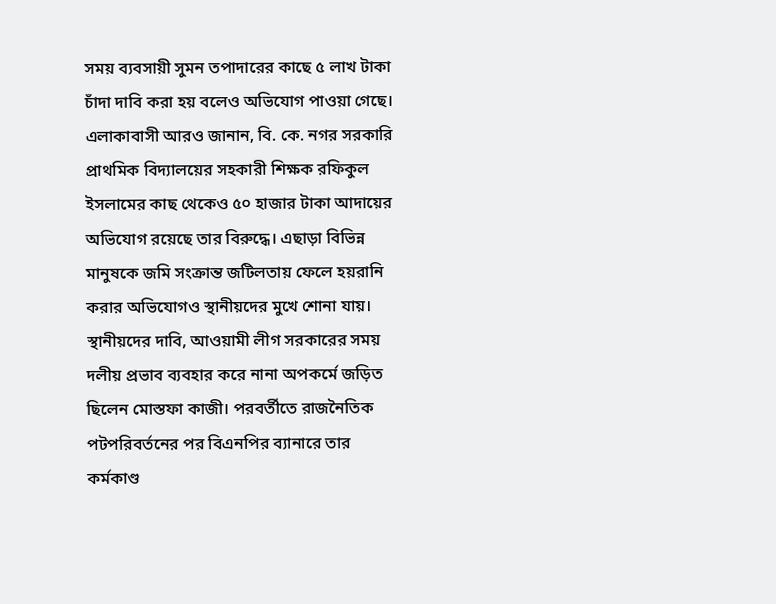সময় ব্যবসায়ী সুমন তপাদারের কাছে ৫ লাখ টাকা চাঁদা দাবি করা হয় বলেও অভিযোগ পাওয়া গেছে। এলাকাবাসী আরও জানান, বি. কে. নগর সরকারি প্রাথমিক বিদ্যালয়ের সহকারী শিক্ষক রফিকুল ইসলামের কাছ থেকেও ৫০ হাজার টাকা আদায়ের অভিযোগ রয়েছে তার বিরুদ্ধে। এছাড়া বিভিন্ন মানুষকে জমি সংক্রান্ত জটিলতায় ফেলে হয়রানি করার অভিযোগও স্থানীয়দের মুখে শোনা যায়। স্থানীয়দের দাবি, আওয়ামী লীগ সরকারের সময় দলীয় প্রভাব ব্যবহার করে নানা অপকর্মে জড়িত ছিলেন মোস্তফা কাজী। পরবর্তীতে রাজনৈতিক পটপরিবর্তনের পর বিএনপির ব্যানারে তার কর্মকাণ্ড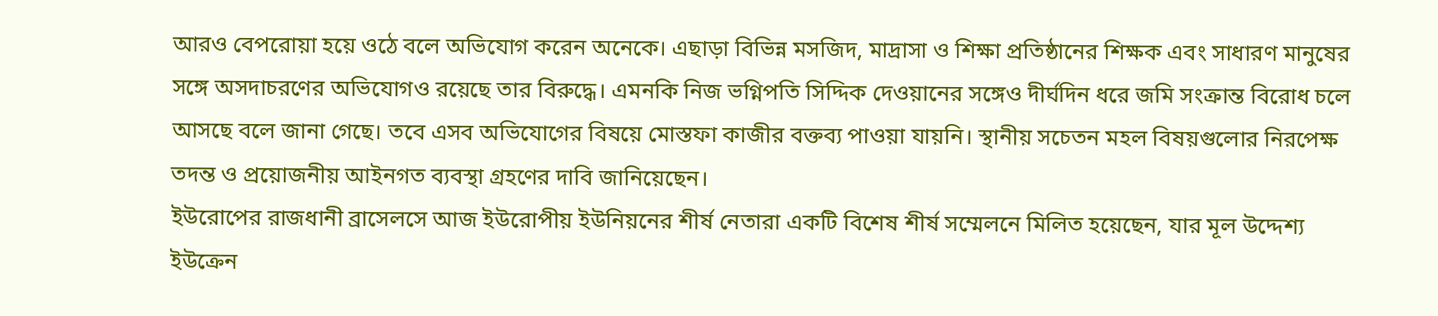আরও বেপরোয়া হয়ে ওঠে বলে অভিযোগ করেন অনেকে। এছাড়া বিভিন্ন মসজিদ, মাদ্রাসা ও শিক্ষা প্রতিষ্ঠানের শিক্ষক এবং সাধারণ মানুষের সঙ্গে অসদাচরণের অভিযোগও রয়েছে তার বিরুদ্ধে। এমনকি নিজ ভগ্নিপতি সিদ্দিক দেওয়ানের সঙ্গেও দীর্ঘদিন ধরে জমি সংক্রান্ত বিরোধ চলে আসছে বলে জানা গেছে। তবে এসব অভিযোগের বিষয়ে মোস্তফা কাজীর বক্তব্য পাওয়া যায়নি। স্থানীয় সচেতন মহল বিষয়গুলোর নিরপেক্ষ তদন্ত ও প্রয়োজনীয় আইনগত ব্যবস্থা গ্রহণের দাবি জানিয়েছেন।
ইউরোপের রাজধানী ব্রাসেলসে আজ ইউরোপীয় ইউনিয়নের শীর্ষ নেতারা একটি বিশেষ শীর্ষ সম্মেলনে মিলিত হয়েছেন, যার মূল উদ্দেশ্য ইউক্রেন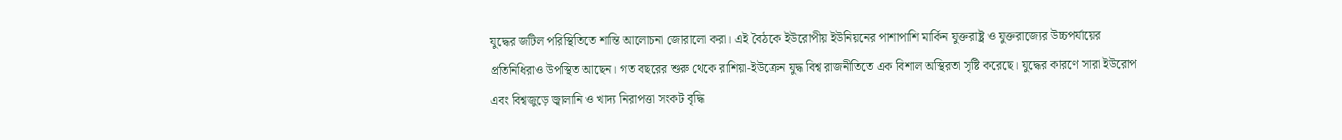যুদ্ধের জটিল পরিস্থিতিতে শান্তি আলোচনা জোরালো করা। এই বৈঠকে ইউরোপীয় ইউনিয়নের পাশাপাশি মার্কিন যুক্তরাষ্ট্র ও যুক্তরাজ্যের উচ্চপর্যায়ের প্রতিনিধিরাও উপস্থিত আছেন। গত বছরের শুরু থেকে রাশিয়া-ইউক্রেন যুদ্ধ বিশ্ব রাজনীতিতে এক বিশাল অস্থিরতা সৃষ্টি করেছে। যুদ্ধের কারণে সারা ইউরোপ এবং বিশ্বজুড়ে জ্বালানি ও খাদ্য নিরাপত্তা সংকট বৃদ্ধি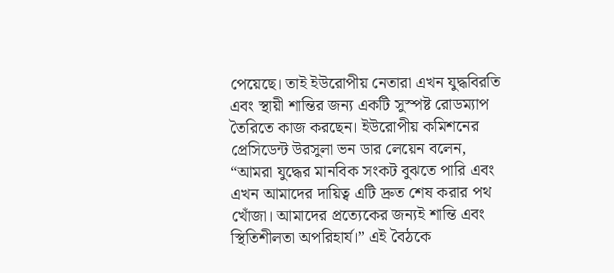পেয়েছে। তাই ইউরোপীয় নেতারা এখন যুদ্ধবিরতি এবং স্থায়ী শান্তির জন্য একটি সুস্পষ্ট রোডম্যাপ তৈরিতে কাজ করছেন। ইউরোপীয় কমিশনের প্রেসিডেন্ট উরসুলা ভন ডার লেয়েন বলেন, “আমরা যুদ্ধের মানবিক সংকট বুঝতে পারি এবং এখন আমাদের দায়িত্ব এটি দ্রুত শেষ করার পথ খোঁজা। আমাদের প্রত্যেকের জন্যই শান্তি এবং স্থিতিশীলতা অপরিহার্য।” এই বৈঠকে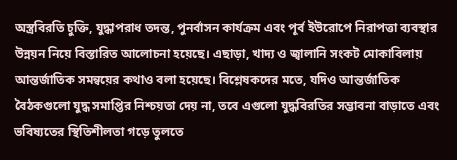অস্ত্রবিরতি চুক্তি, যুদ্ধাপরাধ তদন্ত, পুনর্বাসন কার্যক্রম এবং পূর্ব ইউরোপে নিরাপত্তা ব্যবস্থার উন্নয়ন নিয়ে বিস্তারিত আলোচনা হয়েছে। এছাড়া, খাদ্য ও জ্বালানি সংকট মোকাবিলায় আন্তর্জাতিক সমন্বয়ের কথাও বলা হয়েছে। বিশ্লেষকদের মতে, যদিও আন্তর্জাতিক বৈঠকগুলো যুদ্ধ সমাপ্তির নিশ্চয়তা দেয় না, তবে এগুলো যুদ্ধবিরতির সম্ভাবনা বাড়াতে এবং ভবিষ্যতের স্থিতিশীলতা গড়ে তুলতে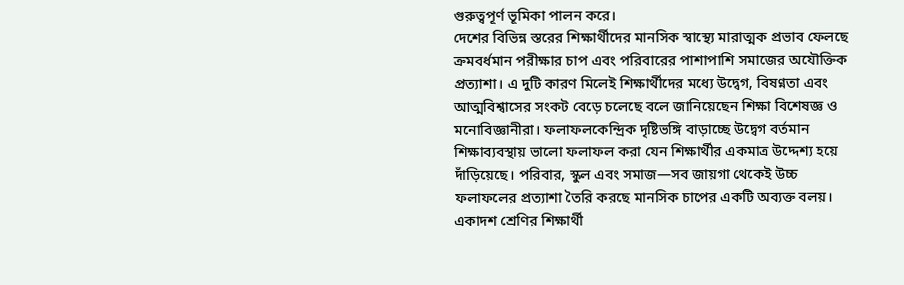গুরুত্বপূর্ণ ভূমিকা পালন করে।
দেশের বিভিন্ন স্তরের শিক্ষার্থীদের মানসিক স্বাস্থ্যে মারাত্মক প্রভাব ফেলছে ক্রমবর্ধমান পরীক্ষার চাপ এবং পরিবারের পাশাপাশি সমাজের অযৌক্তিক প্রত্যাশা। এ দুটি কারণ মিলেই শিক্ষার্থীদের মধ্যে উদ্বেগ, বিষণ্নতা এবং আত্মবিশ্বাসের সংকট বেড়ে চলেছে বলে জানিয়েছেন শিক্ষা বিশেষজ্ঞ ও মনোবিজ্ঞানীরা। ফলাফলকেন্দ্রিক দৃষ্টিভঙ্গি বাড়াচ্ছে উদ্বেগ বর্তমান শিক্ষাব্যবস্থায় ভালো ফলাফল করা যেন শিক্ষার্থীর একমাত্র উদ্দেশ্য হয়ে দাঁড়িয়েছে। পরিবার, স্কুল এবং সমাজ—সব জায়গা থেকেই উচ্চ ফলাফলের প্রত্যাশা তৈরি করছে মানসিক চাপের একটি অব্যক্ত বলয়। একাদশ শ্রেণির শিক্ষার্থী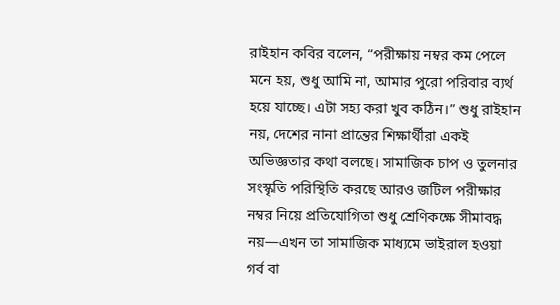রাইহান কবির বলেন, “পরীক্ষায় নম্বর কম পেলে মনে হয়, শুধু আমি না, আমার পুরো পরিবার ব্যর্থ হয়ে যাচ্ছে। এটা সহ্য করা খুব কঠিন।” শুধু রাইহান নয়, দেশের নানা প্রান্তের শিক্ষার্থীরা একই অভিজ্ঞতার কথা বলছে। সামাজিক চাপ ও তুলনার সংস্কৃতি পরিস্থিতি করছে আরও জটিল পরীক্ষার নম্বর নিয়ে প্রতিযোগিতা শুধু শ্রেণিকক্ষে সীমাবদ্ধ নয়—এখন তা সামাজিক মাধ্যমে ভাইরাল হওয়া গর্ব বা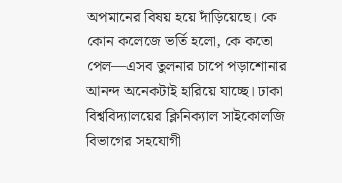অপমানের বিষয় হয়ে দাঁড়িয়েছে। কে কোন কলেজে ভর্তি হলো, কে কতো পেল—এসব তুলনার চাপে পড়াশোনার আনন্দ অনেকটাই হারিয়ে যাচ্ছে। ঢাকা বিশ্ববিদ্যালয়ের ক্লিনিক্যাল সাইকোলজি বিভাগের সহযোগী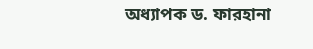অধ্যাপক ড. ফারহানা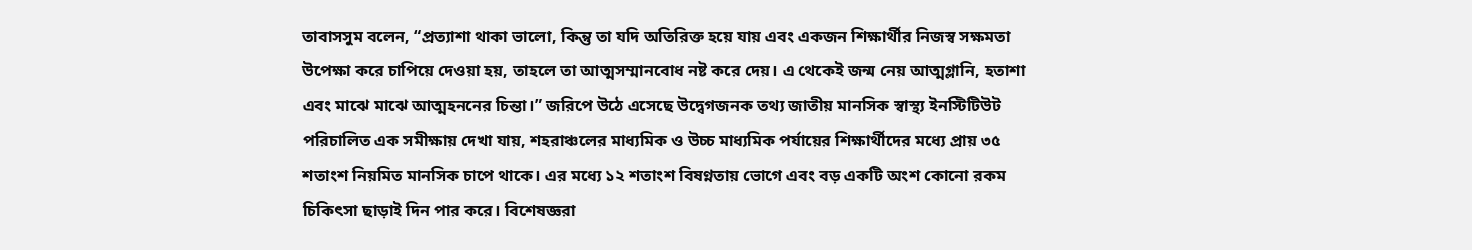তাবাসসুম বলেন, “প্রত্যাশা থাকা ভালো, কিন্তু তা যদি অতিরিক্ত হয়ে যায় এবং একজন শিক্ষার্থীর নিজস্ব সক্ষমতা উপেক্ষা করে চাপিয়ে দেওয়া হয়, তাহলে তা আত্মসম্মানবোধ নষ্ট করে দেয়। এ থেকেই জন্ম নেয় আত্মগ্লানি, হতাশা এবং মাঝে মাঝে আত্মহননের চিন্তা।” জরিপে উঠে এসেছে উদ্বেগজনক তথ্য জাতীয় মানসিক স্বাস্থ্য ইনস্টিটিউট পরিচালিত এক সমীক্ষায় দেখা যায়, শহরাঞ্চলের মাধ্যমিক ও উচ্চ মাধ্যমিক পর্যায়ের শিক্ষার্থীদের মধ্যে প্রায় ৩৫ শতাংশ নিয়মিত মানসিক চাপে থাকে। এর মধ্যে ১২ শতাংশ বিষণ্নতায় ভোগে এবং বড় একটি অংশ কোনো রকম চিকিৎসা ছাড়াই দিন পার করে। বিশেষজ্ঞরা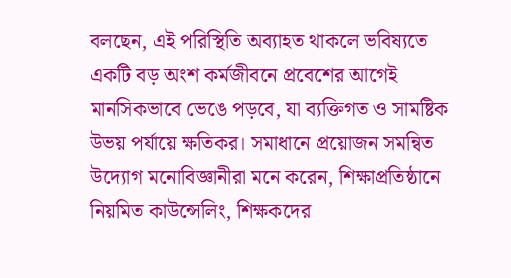বলছেন, এই পরিস্থিতি অব্যাহত থাকলে ভবিষ্যতে একটি বড় অংশ কর্মজীবনে প্রবেশের আগেই মানসিকভাবে ভেঙে পড়বে, যা ব্যক্তিগত ও সামষ্টিক উভয় পর্যায়ে ক্ষতিকর। সমাধানে প্রয়োজন সমন্বিত উদ্যোগ মনোবিজ্ঞানীরা মনে করেন, শিক্ষাপ্রতিষ্ঠানে নিয়মিত কাউন্সেলিং, শিক্ষকদের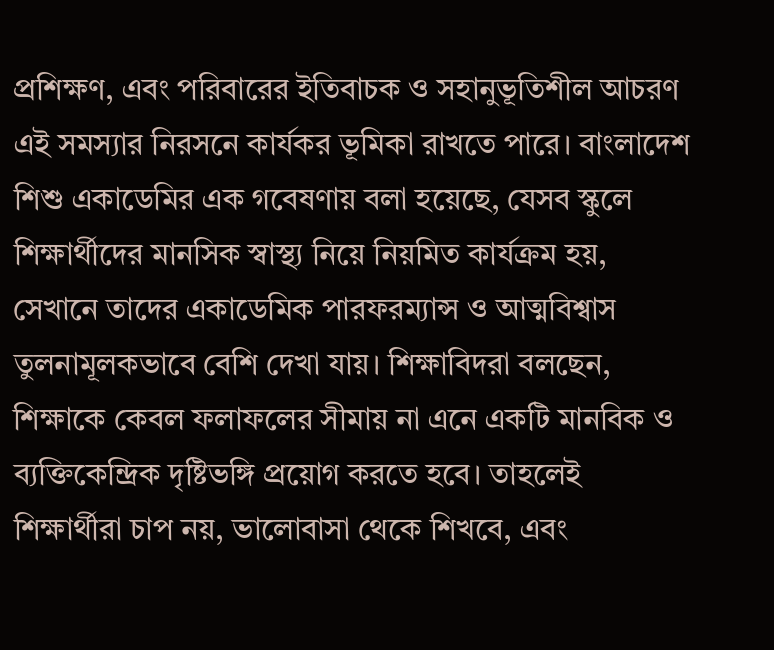প্রশিক্ষণ, এবং পরিবারের ইতিবাচক ও সহানুভূতিশীল আচরণ এই সমস্যার নিরসনে কার্যকর ভূমিকা রাখতে পারে। বাংলাদেশ শিশু একাডেমির এক গবেষণায় বলা হয়েছে, যেসব স্কুলে শিক্ষার্থীদের মানসিক স্বাস্থ্য নিয়ে নিয়মিত কার্যক্রম হয়, সেখানে তাদের একাডেমিক পারফরম্যান্স ও আত্মবিশ্বাস তুলনামূলকভাবে বেশি দেখা যায়। শিক্ষাবিদরা বলছেন, শিক্ষাকে কেবল ফলাফলের সীমায় না এনে একটি মানবিক ও ব্যক্তিকেন্দ্রিক দৃষ্টিভঙ্গি প্রয়োগ করতে হবে। তাহলেই শিক্ষার্থীরা চাপ নয়, ভালোবাসা থেকে শিখবে, এবং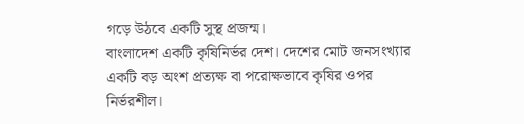গড়ে উঠবে একটি সুস্থ প্রজন্ম।
বাংলাদেশ একটি কৃষিনির্ভর দেশ। দেশের মোট জনসংখ্যার একটি বড় অংশ প্রত্যক্ষ বা পরোক্ষভাবে কৃষির ওপর নির্ভরশীল।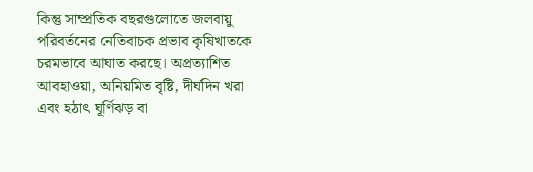কিন্তু সাম্প্রতিক বছরগুলোতে জলবায়ু পরিবর্তনের নেতিবাচক প্রভাব কৃষিখাতকে চরমভাবে আঘাত করছে। অপ্রত্যাশিত আবহাওয়া, অনিয়মিত বৃষ্টি, দীর্ঘদিন খরা এবং হঠাৎ ঘূর্ণিঝড় বা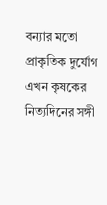বন্যার মতো প্রাকৃতিক দুর্যোগ এখন কৃষকের নিত্যদিনের সঙ্গী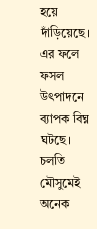হয়ে দাঁড়িয়েছে। এর ফলে ফসল উৎপাদনে ব্যাপক বিঘ্ন ঘটছে। চলতি মৌসুমেই অনেক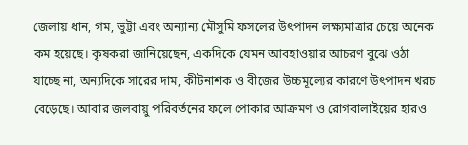জেলায় ধান, গম, ভুট্টা এবং অন্যান্য মৌসুমি ফসলের উৎপাদন লক্ষ্যমাত্রার চেয়ে অনেক কম হয়েছে। কৃষকরা জানিয়েছেন, একদিকে যেমন আবহাওয়ার আচরণ বুঝে ওঠা যাচ্ছে না, অন্যদিকে সারের দাম, কীটনাশক ও বীজের উচ্চমূল্যের কারণে উৎপাদন খরচ বেড়েছে। আবার জলবায়ু পরিবর্তনের ফলে পোকার আক্রমণ ও রোগবালাইয়ের হারও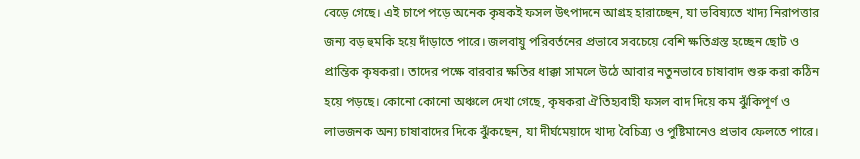বেড়ে গেছে। এই চাপে পড়ে অনেক কৃষকই ফসল উৎপাদনে আগ্রহ হারাচ্ছেন, যা ভবিষ্যতে খাদ্য নিরাপত্তার জন্য বড় হুমকি হয়ে দাঁড়াতে পারে। জলবায়ু পরিবর্তনের প্রভাবে সবচেয়ে বেশি ক্ষতিগ্রস্ত হচ্ছেন ছোট ও প্রান্তিক কৃষকরা। তাদের পক্ষে বারবার ক্ষতির ধাক্কা সামলে উঠে আবার নতুনভাবে চাষাবাদ শুরু করা কঠিন হয়ে পড়ছে। কোনো কোনো অঞ্চলে দেখা গেছে, কৃষকরা ঐতিহ্যবাহী ফসল বাদ দিয়ে কম ঝুঁকিপূর্ণ ও লাভজনক অন্য চাষাবাদের দিকে ঝুঁকছেন, যা দীর্ঘমেয়াদে খাদ্য বৈচিত্র্য ও পুষ্টিমানেও প্রভাব ফেলতে পারে।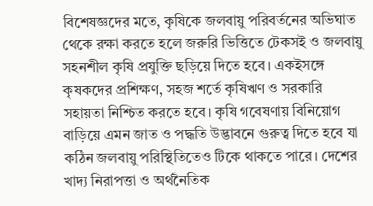বিশেষজ্ঞদের মতে, কৃষিকে জলবায়ু পরিবর্তনের অভিঘাত থেকে রক্ষা করতে হলে জরুরি ভিত্তিতে টেকসই ও জলবায়ু সহনশীল কৃষি প্রযুক্তি ছড়িয়ে দিতে হবে। একইসঙ্গে কৃষকদের প্রশিক্ষণ, সহজ শর্তে কৃষিঋণ ও সরকারি সহায়তা নিশ্চিত করতে হবে। কৃষি গবেষণায় বিনিয়োগ বাড়িয়ে এমন জাত ও পদ্ধতি উদ্ভাবনে গুরুত্ব দিতে হবে যা কঠিন জলবায়ু পরিস্থিতিতেও টিকে থাকতে পারে। দেশের খাদ্য নিরাপত্তা ও অর্থনৈতিক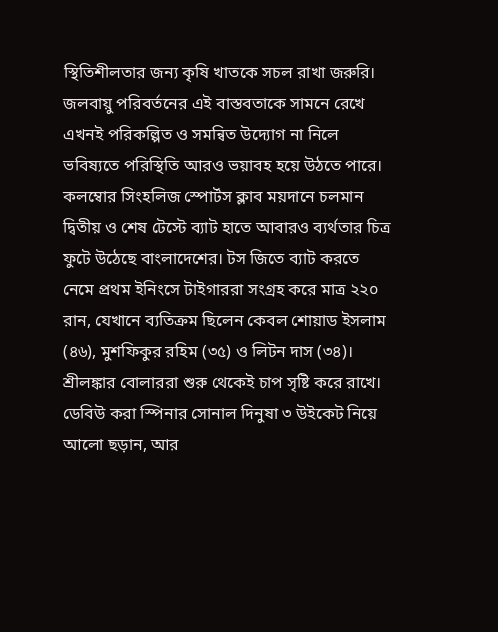স্থিতিশীলতার জন্য কৃষি খাতকে সচল রাখা জরুরি। জলবায়ু পরিবর্তনের এই বাস্তবতাকে সামনে রেখে এখনই পরিকল্পিত ও সমন্বিত উদ্যোগ না নিলে ভবিষ্যতে পরিস্থিতি আরও ভয়াবহ হয়ে উঠতে পারে।
কলম্বোর সিংহলিজ স্পোর্টস ক্লাব ময়দানে চলমান দ্বিতীয় ও শেষ টেস্টে ব্যাট হাতে আবারও ব্যর্থতার চিত্র ফুটে উঠেছে বাংলাদেশের। টস জিতে ব্যাট করতে নেমে প্রথম ইনিংসে টাইগাররা সংগ্রহ করে মাত্র ২২০ রান, যেখানে ব্যতিক্রম ছিলেন কেবল শোয়াড ইসলাম (৪৬), মুশফিকুর রহিম (৩৫) ও লিটন দাস (৩৪)। শ্রীলঙ্কার বোলাররা শুরু থেকেই চাপ সৃষ্টি করে রাখে। ডেবিউ করা স্পিনার সোনাল দিনুষা ৩ উইকেট নিয়ে আলো ছড়ান, আর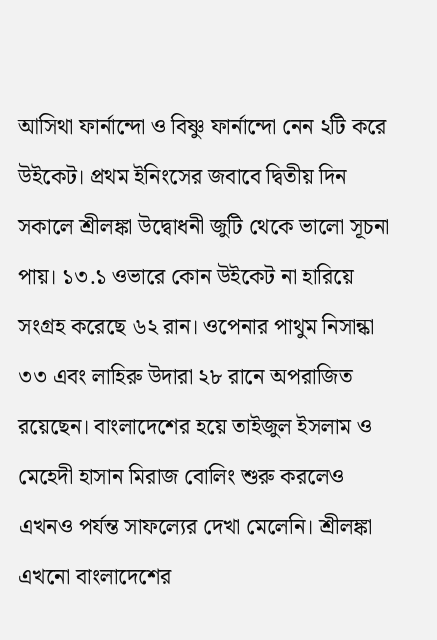আসিথা ফার্নান্দো ও বিষ্ণু ফার্নান্দো নেন ২টি করে উইকেট। প্রথম ইনিংসের জবাবে দ্বিতীয় দিন সকালে শ্রীলঙ্কা উদ্বোধনী জুটি থেকে ভালো সূচনা পায়। ১৩.১ ওভারে কোন উইকেট না হারিয়ে সংগ্রহ করেছে ৬২ রান। ওপেনার পাথুম নিসান্কা ৩৩ এবং লাহিরু উদারা ২৮ রানে অপরাজিত রয়েছেন। বাংলাদেশের হয়ে তাইজুল ইসলাম ও মেহেদী হাসান মিরাজ বোলিং শুরু করলেও এখনও পর্যন্ত সাফল্যের দেখা মেলেনি। শ্রীলঙ্কা এখনো বাংলাদেশের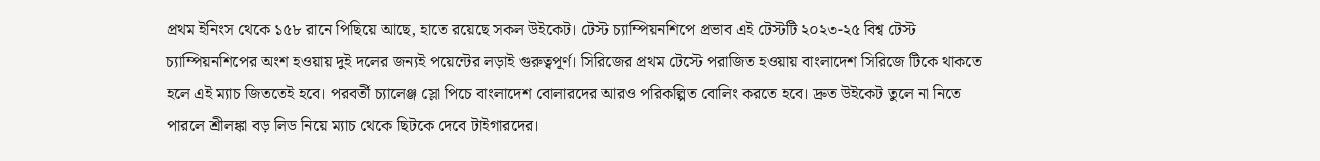প্রথম ইনিংস থেকে ১৫৮ রানে পিছিয়ে আছে, হাতে রয়েছে সকল উইকেট। টেস্ট চ্যাম্পিয়নশিপে প্রভাব এই টেস্টটি ২০২৩-২৫ বিশ্ব টেস্ট চ্যাম্পিয়নশিপের অংশ হওয়ায় দুই দলের জন্যই পয়েন্টের লড়াই গুরুত্বপূর্ণ। সিরিজের প্রথম টেস্টে পরাজিত হওয়ায় বাংলাদেশ সিরিজে টিকে থাকতে হলে এই ম্যাচ জিততেই হবে। পরবর্তী চ্যালেঞ্জ স্লো পিচে বাংলাদেশ বোলারদের আরও পরিকল্পিত বোলিং করতে হবে। দ্রুত উইকেট তুলে না নিতে পারলে শ্রীলঙ্কা বড় লিড নিয়ে ম্যাচ থেকে ছিটকে দেবে টাইগারদের।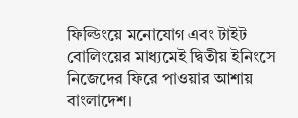ফিল্ডিংয়ে মনোযোগ এবং টাইট বোলিংয়ের মাধ্যমেই দ্বিতীয় ইনিংসে নিজেদের ফিরে পাওয়ার আশায় বাংলাদেশ।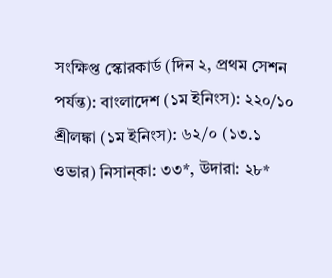সংক্ষিপ্ত স্কোরকার্ড (দিন ২, প্রথম সেশন পর্যন্ত): বাংলাদেশ (১ম ইনিংস): ২২০/১০ শ্রীলঙ্কা (১ম ইনিংস): ৬২/০ (১৩.১ ওভার) নিসান্কা: ৩৩*, উদারা: ২৮*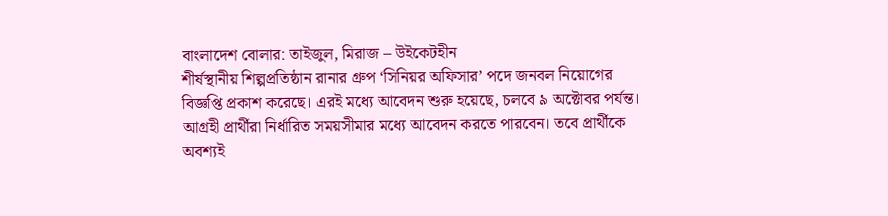বাংলাদেশ বোলার: তাইজুল, মিরাজ – উইকেটহীন
শীর্ষস্থানীয় শিল্পপ্রতিষ্ঠান রানার গ্রুপ ‘সিনিয়র অফিসার’ পদে জনবল নিয়োগের বিজ্ঞপ্তি প্রকাশ করেছে। এরই মধ্যে আবেদন শুরু হয়েছে, চলবে ৯ অক্টোবর পর্যন্ত। আগ্রহী প্রার্থীরা নির্ধারিত সময়সীমার মধ্যে আবেদন করতে পারবেন। তবে প্রার্থীকে অবশ্যই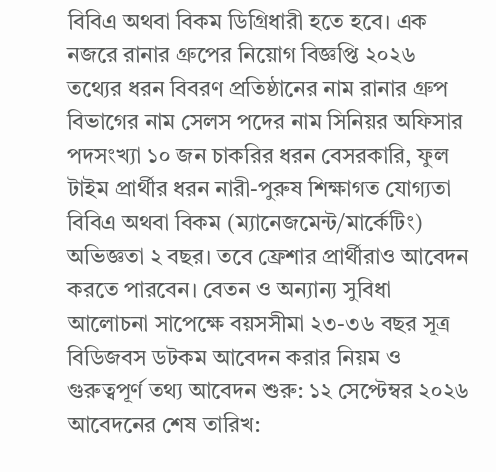বিবিএ অথবা বিকম ডিগ্রিধারী হতে হবে। এক নজরে রানার গ্রুপের নিয়োগ বিজ্ঞপ্তি ২০২৬ তথ্যের ধরন বিবরণ প্রতিষ্ঠানের নাম রানার গ্রুপ বিভাগের নাম সেলস পদের নাম সিনিয়র অফিসার পদসংখ্যা ১০ জন চাকরির ধরন বেসরকারি, ফুল টাইম প্রার্থীর ধরন নারী-পুরুষ শিক্ষাগত যোগ্যতা বিবিএ অথবা বিকম (ম্যানেজমেন্ট/মার্কেটিং) অভিজ্ঞতা ২ বছর। তবে ফ্রেশার প্রার্থীরাও আবেদন করতে পারবেন। বেতন ও অন্যান্য সুবিধা আলোচনা সাপেক্ষে বয়সসীমা ২৩-৩৬ বছর সূত্র বিডিজবস ডটকম আবেদন করার নিয়ম ও গুরুত্বপূর্ণ তথ্য আবেদন শুরু: ১২ সেপ্টেম্বর ২০২৬ আবেদনের শেষ তারিখ: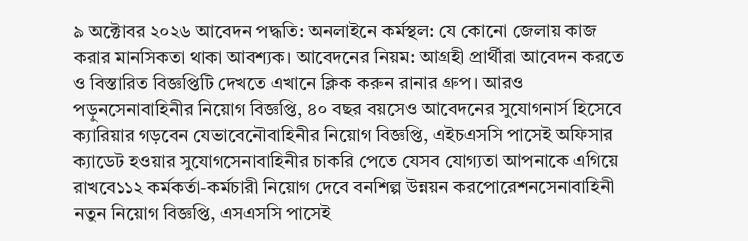৯ অক্টোবর ২০২৬ আবেদন পদ্ধতি: অনলাইনে কর্মস্থল: যে কোনো জেলায় কাজ করার মানসিকতা থাকা আবশ্যক। আবেদনের নিয়ম: আগ্রহী প্রার্থীরা আবেদন করতে ও বিস্তারিত বিজ্ঞপ্তিটি দেখতে এখানে ক্লিক করুন রানার গ্রুপ। আরও পড়ুনসেনাবাহিনীর নিয়োগ বিজ্ঞপ্তি, ৪০ বছর বয়সেও আবেদনের সুযোগনার্স হিসেবে ক্যারিয়ার গড়বেন যেভাবেনৌবাহিনীর নিয়োগ বিজ্ঞপ্তি, এইচএসসি পাসেই অফিসার ক্যাডেট হওয়ার সুযোগসেনাবাহিনীর চাকরি পেতে যেসব যোগ্যতা আপনাকে এগিয়ে রাখবে১১২ কর্মকর্তা-কর্মচারী নিয়োগ দেবে বনশিল্প উন্নয়ন করপোরেশনসেনাবাহিনী নতুন নিয়োগ বিজ্ঞপ্তি, এসএসসি পাসেই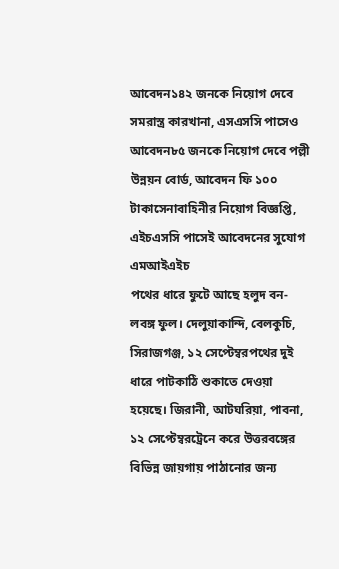আবেদন১৪২ জনকে নিয়োগ দেবে সমরাস্ত্র কারখানা, এসএসসি পাসেও আবেদন৮৫ জনকে নিয়োগ দেবে পল্লী উন্নয়ন বোর্ড, আবেদন ফি ১০০ টাকাসেনাবাহিনীর নিয়োগ বিজ্ঞপ্তি, এইচএসসি পাসেই আবেদনের সুযোগ এমআইএইচ
পথের ধারে ফুটে আছে হলুদ বন-লবঙ্গ ফুল। দেলুয়াকান্দি, বেলকুচি, সিরাজগঞ্জ, ১২ সেপ্টেম্বরপথের দুই ধারে পাটকাঠি শুকাতে দেওয়া হয়েছে। জিরানী, আটঘরিয়া, পাবনা, ১২ সেপ্টেম্বরট্রেনে করে উত্তরবঙ্গের বিভিন্ন জায়গায় পাঠানোর জন্য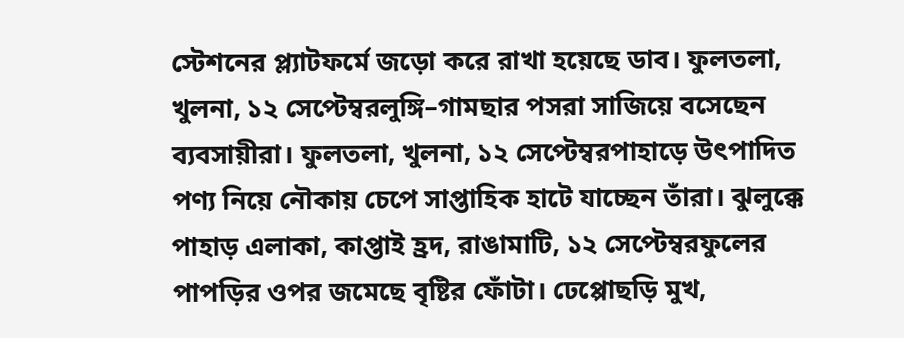স্টেশনের প্ল্যাটফর্মে জড়ো করে রাখা হয়েছে ডাব। ফুলতলা, খুলনা, ১২ সেপ্টেম্বরলুঙ্গি–গামছার পসরা সাজিয়ে বসেছেন ব্যবসায়ীরা। ফুলতলা, খুলনা, ১২ সেপ্টেম্বরপাহাড়ে উৎপাদিত পণ্য নিয়ে নৌকায় চেপে সাপ্তাহিক হাটে যাচ্ছেন তাঁরা। ঝুলুক্কে পাহাড় এলাকা, কাপ্তাই হ্রদ, রাঙামাটি, ১২ সেপ্টেম্বরফুলের পাপড়ির ওপর জমেছে বৃষ্টির ফোঁটা। ঢেপ্পোছড়ি মুখ,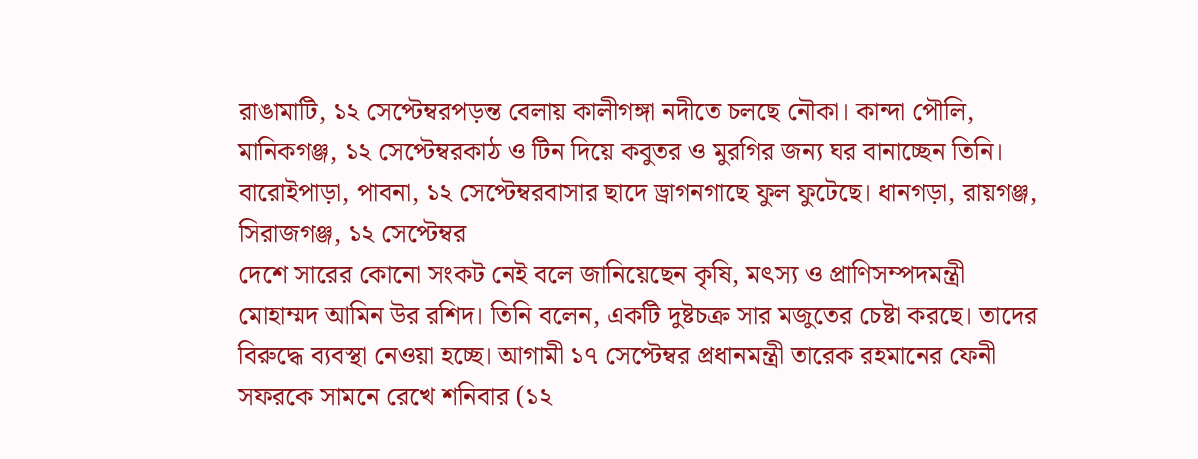রাঙামাটি, ১২ সেপ্টেম্বরপড়ন্ত বেলায় কালীগঙ্গা নদীতে চলছে নৌকা। কান্দা পৌলি, মানিকগঞ্জ, ১২ সেপ্টেম্বরকাঠ ও টিন দিয়ে কবুতর ও মুরগির জন্য ঘর বানাচ্ছেন তিনি। বারোইপাড়া, পাবনা, ১২ সেপ্টেম্বরবাসার ছাদে ড্রাগনগাছে ফুল ফুটেছে। ধানগড়া, রায়গঞ্জ, সিরাজগঞ্জ, ১২ সেপ্টেম্বর
দেশে সারের কোনো সংকট নেই বলে জানিয়েছেন কৃষি, মৎস্য ও প্রাণিসম্পদমন্ত্রী মোহাম্মদ আমিন উর রশিদ। তিনি বলেন, একটি দুষ্টচক্র সার মজুতের চেষ্টা করছে। তাদের বিরুদ্ধে ব্যবস্থা নেওয়া হচ্ছে। আগামী ১৭ সেপ্টেম্বর প্রধানমন্ত্রী তারেক রহমানের ফেনী সফরকে সামনে রেখে শনিবার (১২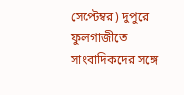সেপ্টেম্বর) দুপুরে ফুলগাজীতে সাংবাদিকদের সঙ্গে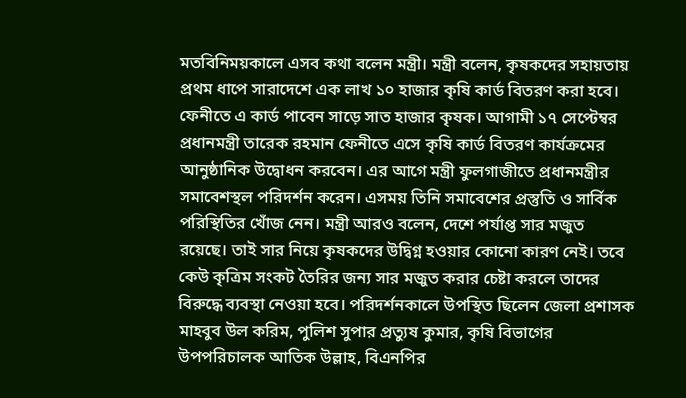মতবিনিময়কালে এসব কথা বলেন মন্ত্রী। মন্ত্রী বলেন, কৃষকদের সহায়তায় প্রথম ধাপে সারাদেশে এক লাখ ১০ হাজার কৃষি কার্ড বিতরণ করা হবে। ফেনীতে এ কার্ড পাবেন সাড়ে সাত হাজার কৃষক। আগামী ১৭ সেপ্টেম্বর প্রধানমন্ত্রী তারেক রহমান ফেনীতে এসে কৃষি কার্ড বিতরণ কার্যক্রমের আনুষ্ঠানিক উদ্বোধন করবেন। এর আগে মন্ত্রী ফুলগাজীতে প্রধানমন্ত্রীর সমাবেশস্থল পরিদর্শন করেন। এসময় তিনি সমাবেশের প্রস্তুতি ও সার্বিক পরিস্থিতির খোঁজ নেন। মন্ত্রী আরও বলেন, দেশে পর্যাপ্ত সার মজুত রয়েছে। তাই সার নিয়ে কৃষকদের উদ্বিগ্ন হওয়ার কোনো কারণ নেই। তবে কেউ কৃত্রিম সংকট তৈরির জন্য সার মজুত করার চেষ্টা করলে তাদের বিরুদ্ধে ব্যবস্থা নেওয়া হবে। পরিদর্শনকালে উপস্থিত ছিলেন জেলা প্রশাসক মাহবুব উল করিম, পুলিশ সুপার প্রত্যুষ কুমার, কৃষি বিভাগের উপপরিচালক আতিক উল্লাহ, বিএনপির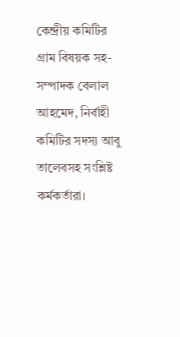কেন্দ্রীয় কমিটির গ্রাম বিষয়ক সহ-সম্পাদক বেলাল আহমেদ, নির্বাহী কমিটির সদস্য আবু তালেবসহ সংশ্লিষ্ট কর্মকর্তারা।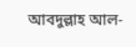আবদুল্লাহ আল-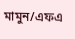মামুন/এফএ